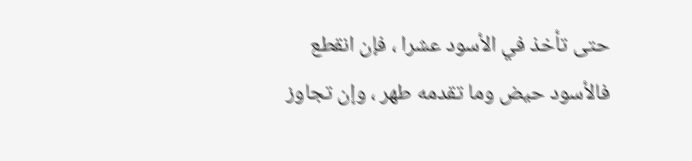حتى تأخذ في الأسود عشرا ، فإن انقطع فالأسود حيض وما تقدمه طهر ، وإن تجاوز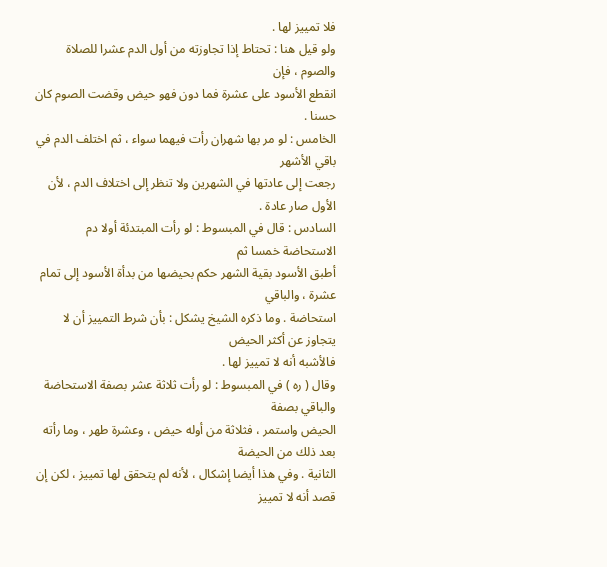فلا تمييز لها .
ولو قيل هنا : تحتاط إذا تجاوزته من أول الدم عشرا للصلاة والصوم ، فإن
انقطع الأسود على عشرة فما دون فهو حيض وقضت الصوم كان حسنا .
الخامس : لو مر بها شهران رأت فيهما سواء ، ثم اختلف الدم في باقي الأشهر
رجعت إلى عادتها في الشهرين ولا تنظر إلى اختلاف الدم ، لأن الأول صار عادة .
السادس : قال في المبسوط : لو رأت المبتدئة أولا دم الاستحاضة خمسا ثم
أطبق الأسود بقية الشهر حكم بحيضها من بدأة الأسود إلى تمام عشرة ، والباقي
استحاضة . وما ذكره الشيخ يشكل : بأن شرط التمييز أن لا يتجاوز عن أكثر الحيض
فالأشبه أنه لا تمييز لها .
وقال ( ره ) في المبسوط : لو رأت ثلاثة عشر بصفة الاستحاضة والباقي بصفة
الحيض واستمر ، فثلاثة من أوله حيض ، وعشرة طهر ، وما رأته بعد ذلك من الحيضة
الثانية . وفي هذا أيضا إشكال ، لأنه لم يتحقق لها تمييز ، لكن إن قصد أنه لا تمييز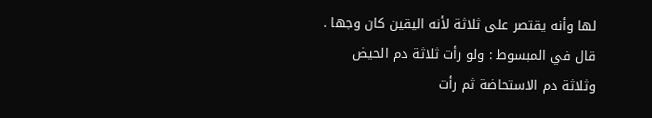لها وأنه يقتصر على ثلاثة لأنه اليقين كان وجها .
قال في المبسوط : ولو رأت ثلاثة دم الحيض وثلاثة دم الاستحاضة ثم رأت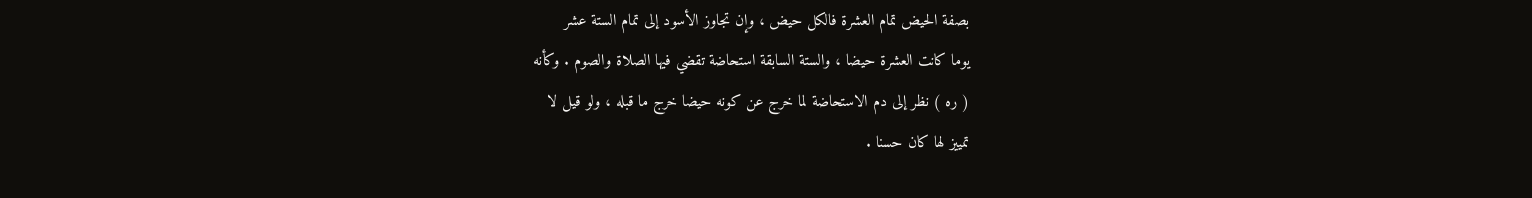بصفة الحيض تمام العشرة فالكل حيض ، وإن تجاوز الأسود إلى تمام الستة عشر
يوما كانت العشرة حيضا ، والستة السابقة استحاضة تقضي فيها الصلاة والصوم . وكأنه
( ره ) نظر إلى دم الاستحاضة لما خرج عن كونه حيضا خرج ما قبله ، ولو قيل لا
تمييز لها كان حسنا .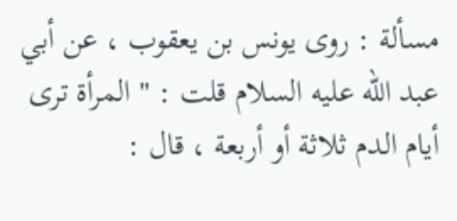مسألة : روى يونس بن يعقوب ، عن أبي عبد الله عليه السلام قلت : " المرأة ترى
أيام الدم ثلاثة أو أربعة ، قال :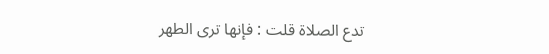تدع الصلاة قلت : فإنها ترى الطهر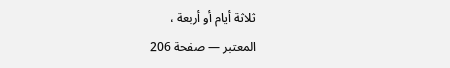ثلاثة أيام أو أربعة ،
المعتبر — صفحة 206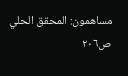مساهمون: المحقق الحلي
ص٢٠٦